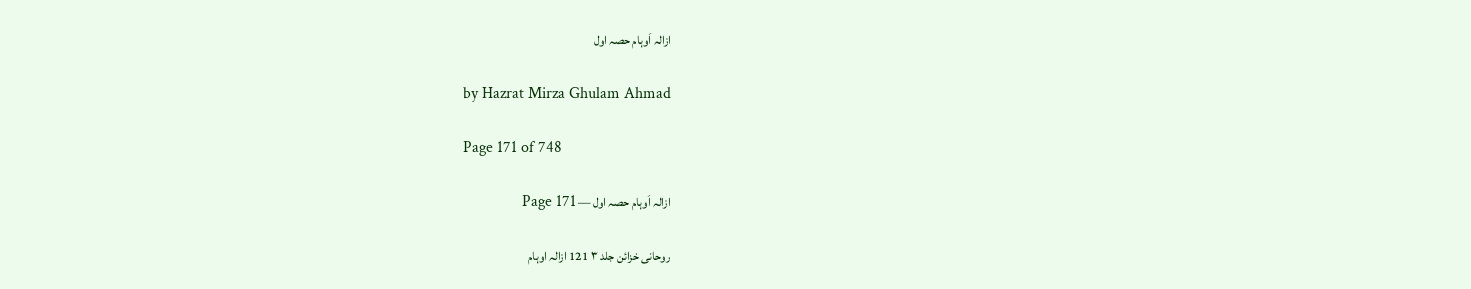ازالہ اَوہام حصہ اول

by Hazrat Mirza Ghulam Ahmad

Page 171 of 748

ازالہ اَوہام حصہ اول — Page 171

روحانی خزائن جلد ۳ 121 ازالہ اوہام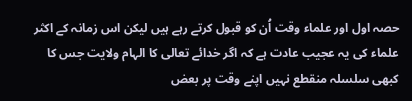حصہ اول اور علماء وقت اُن کو قبول کرتے رہے ہیں لیکن اس زمانہ کے اکثر علماء کی یہ عجیب عادت ہے کہ اگر خدائے تعالی کا الہام ولایت جس کا کبھی سلسلہ منقطع نہیں اپنے وقت پر بعض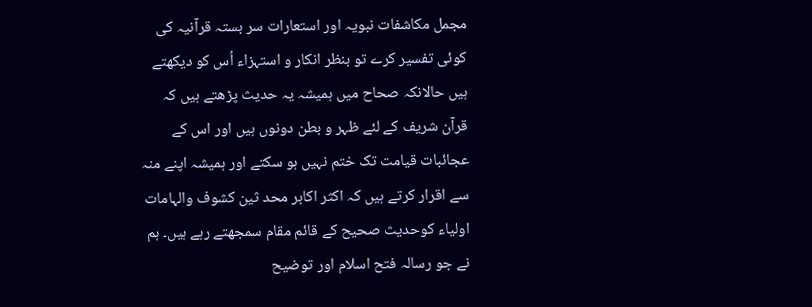مجمل مکاشفات نبویہ اور استعارات سر بستہ قرآنیہ کی کوئی تفسیر کرے تو بنظر انکار و استہزاء اُس کو دیکھتے ہیں حالانکہ صحاح میں ہمیشہ یہ حدیث پڑھتے ہیں کہ قرآن شریف کے لئے ظہر و بطن دونوں ہیں اور اس کے عجائبات قیامت تک ختم نہیں ہو سکتے اور ہمیشہ اپنے منہ سے اقرار کرتے ہیں کہ اکثر اکابر محد ثین کشوف والہامات اولیاء کوحدیث صحیح کے قائم مقام سمجھتے رہے ہیں۔ ہم نے جو رسالہ فتح اسلام اور توضیح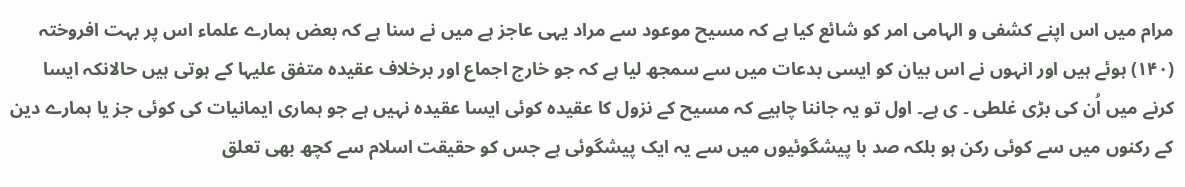مرام میں اس اپنے کشفی و الہامی امر کو شائع کیا ہے کہ مسیح موعود سے مراد یہی عاجز ہے میں نے سنا ہے کہ بعض ہمارے علماء اس پر بہت افروختہ (۱۴۰) ہوئے ہیں اور انہوں نے اس بیان کو ایسی بدعات میں سے سمجھ لیا ہے کہ جو خارج اجماع اور برخلاف عقیدہ متفق علیہا کے ہوتی ہیں حالانکہ ایسا کرنے میں اُن کی بڑی غلطی ۔ ی ہے۔ اول تو یہ جاننا چاہیے کہ مسیح کے نزول کا عقیدہ کوئی ایسا عقیدہ نہیں ہے جو ہماری ایمانیات کی کوئی جز یا ہمارے دین کے رکنوں میں سے کوئی رکن ہو بلکہ صد با پیشگوئیوں میں سے یہ ایک پیشگوئی ہے جس کو حقیقت اسلام سے کچھ بھی تعلق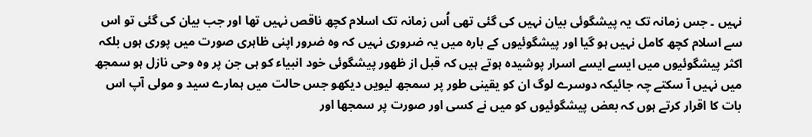نہیں ۔ جس زمانہ تک یہ پیشگوئی بیان نہیں کی گئی تھی اُس زمانہ تک اسلام کچھ ناقص نہیں تھا اور جب بیان کی گئی تو اس سے اسلام کچھ کامل نہیں ہو گیا اور پیشگوئیوں کے بارہ میں یہ ضروری نہیں کہ وہ ضرور اپنی ظاہری صورت میں پوری ہوں بلکہ اکثر پیشگوئیوں میں ایسے ایسے اسرار پوشیدہ ہوتے ہیں کہ قبل از ظهور پیشگوئی خود انبیاء کو ہی جن پر وہ وحی نازل ہو سمجھ میں نہیں آ سکتے چہ جائیکہ دوسرے لوگ ان کو یقینی طور پر سمجھ لیویں دیکھو جس حالت میں ہمارے سید و مولی آپ اس بات کا اقرار کرتے ہوں کہ بعض پیشگوئیوں کو میں نے کسی اور صورت پر سمجھا اور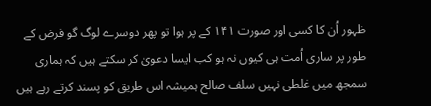ظہور اُن کا کسی اور صورت ۱۴۱ کے پر ہوا تو پھر دوسرے لوگ گو فرض کے طور پر ساری اُمت ہی کیوں نہ ہو کب ایسا دعویٰ کر سکتے ہیں کہ ہماری سمجھ میں غلطی نہیں سلف صالح ہمیشہ اس طریق کو پسند کرتے رہے ہیں